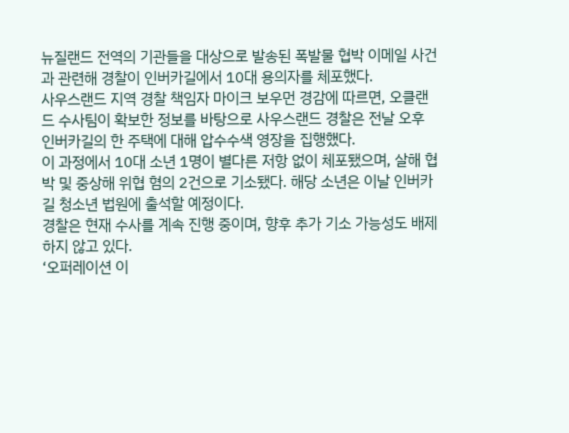뉴질랜드 전역의 기관들을 대상으로 발송된 폭발물 협박 이메일 사건과 관련해 경찰이 인버카길에서 10대 용의자를 체포했다.
사우스랜드 지역 경찰 책임자 마이크 보우먼 경감에 따르면, 오클랜드 수사팀이 확보한 정보를 바탕으로 사우스랜드 경찰은 전날 오후 인버카길의 한 주택에 대해 압수수색 영장을 집행했다.
이 과정에서 10대 소년 1명이 별다른 저항 없이 체포됐으며, 살해 협박 및 중상해 위협 혐의 2건으로 기소됐다. 해당 소년은 이날 인버카길 청소년 법원에 출석할 예정이다.
경찰은 현재 수사를 계속 진행 중이며, 향후 추가 기소 가능성도 배제하지 않고 있다.
‘오퍼레이션 이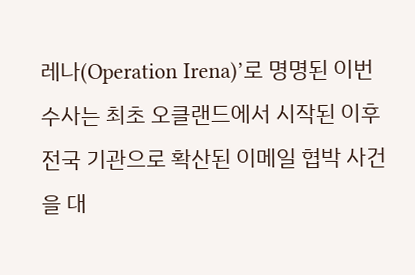레나(Operation Irena)’로 명명된 이번 수사는 최초 오클랜드에서 시작된 이후 전국 기관으로 확산된 이메일 협박 사건을 대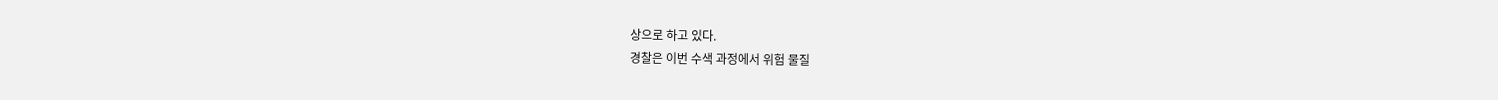상으로 하고 있다.
경찰은 이번 수색 과정에서 위험 물질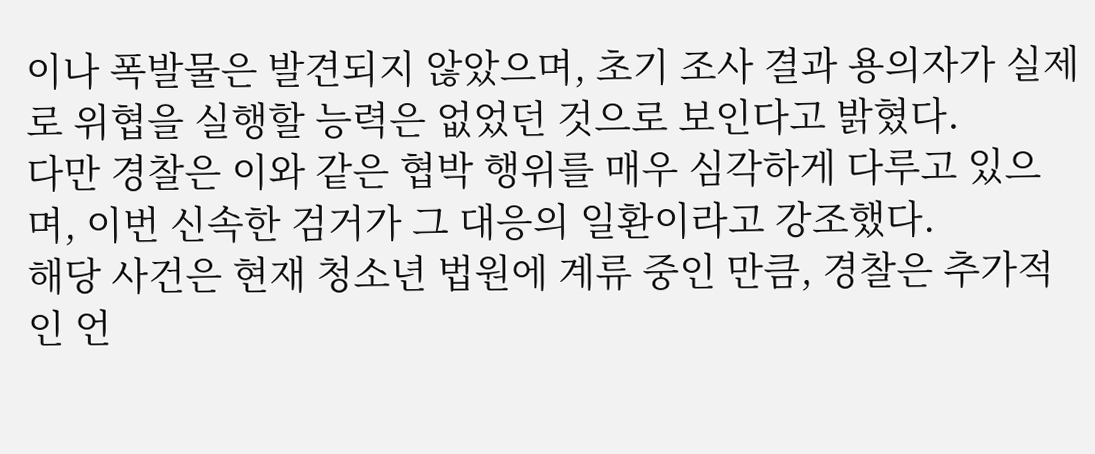이나 폭발물은 발견되지 않았으며, 초기 조사 결과 용의자가 실제로 위협을 실행할 능력은 없었던 것으로 보인다고 밝혔다.
다만 경찰은 이와 같은 협박 행위를 매우 심각하게 다루고 있으며, 이번 신속한 검거가 그 대응의 일환이라고 강조했다.
해당 사건은 현재 청소년 법원에 계류 중인 만큼, 경찰은 추가적인 언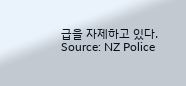급을 자제하고 있다.
Source: NZ Police